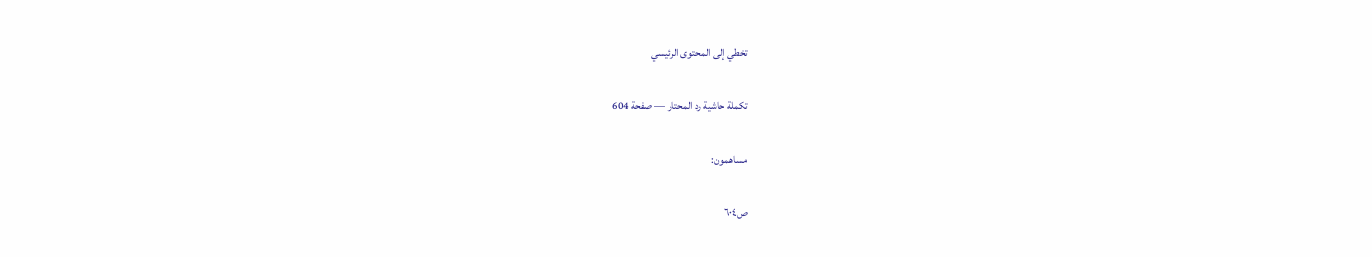تخطي إلى المحتوى الرئيسي

تكملة حاشية رد المحتار — صفحة 604

مساهمون:

ص٦٠٤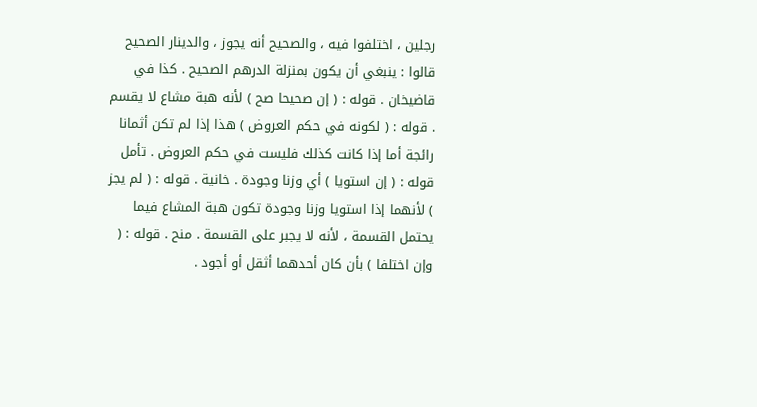رجلين ، اختلفوا فيه ، والصحيح أنه يجوز ، والدينار الصحيح قالوا : ينبغي أن يكون بمنزلة الدرهم الصحيح . كذا في قاضيخان . قوله : ( إن صحيحا صح ) لأنه هبة مشاع لا يقسم . قوله : ( لكونه في حكم العروض ) هذا إذا لم تكن أثمانا رائجة أما إذا كانت كذلك فليست في حكم العروض . تأمل قوله : ( إن استويا ) أي وزنا وجودة . خانية . قوله : ( لم يجز ) لأنهما إذا استويا وزنا وجودة تكون هبة المشاع فيما يحتمل القسمة ، لأنه لا يجبر على القسمة . منح . قوله : ( وإن اختلفا ) بأن كان أحدهما أثقل أو أجود .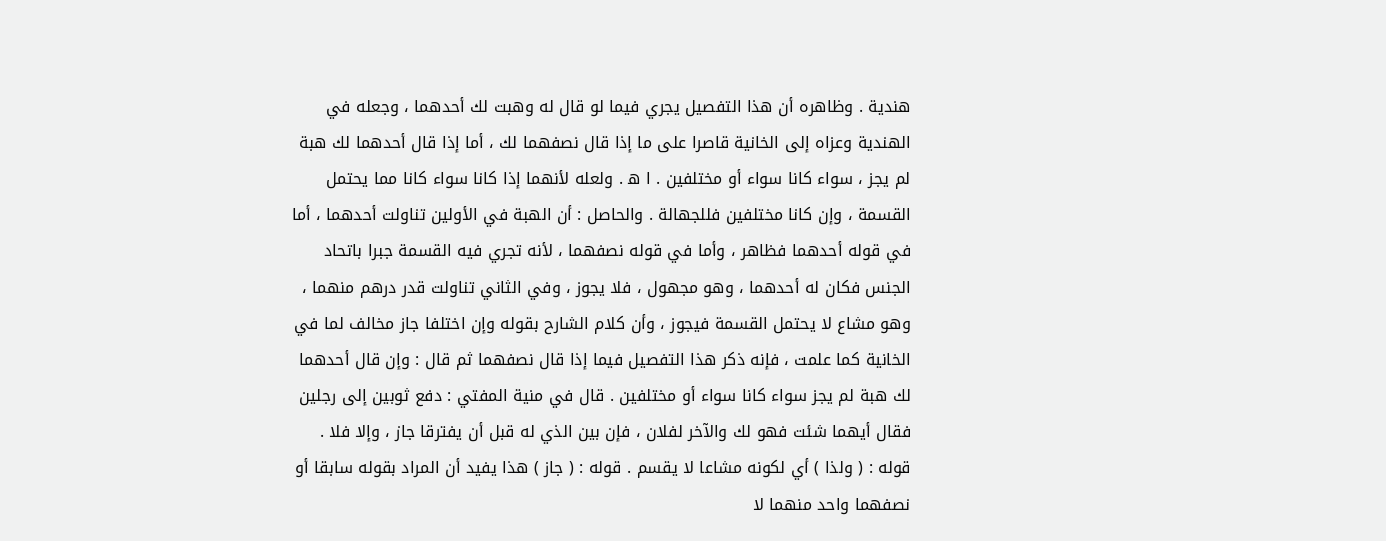هندية . وظاهره أن هذا التفصيل يجري فيما لو قال له وهبت لك أحدهما ، وجعله في الهندية وعزاه إلى الخانية قاصرا على ما إذا قال نصفهما لك ، أما إذا قال أحدهما لك هبة لم يجز ، سواء كانا سواء أو مختلفين . ا ه‍ . ولعله لأنهما إذا كانا سواء كانا مما يحتمل القسمة ، وإن كانا مختلفين فللجهالة . والحاصل : أن الهبة في الأولين تناولت أحدهما ، أما في قوله أحدهما فظاهر ، وأما في قوله نصفهما ، لأنه تجري فيه القسمة جبرا باتحاد الجنس فكان له أحدهما ، وهو مجهول ، فلا يجوز ، وفي الثاني تناولت قدر درهم منهما ، وهو مشاع لا يحتمل القسمة فيجوز ، وأن كلام الشارح بقوله وإن اختلفا جاز مخالف لما في الخانية كما علمت ، فإنه ذكر هذا التفصيل فيما إذا قال نصفهما ثم قال : وإن قال أحدهما لك هبة لم يجز سواء كانا سواء أو مختلفين . قال في منية المفتي : دفع ثوبين إلى رجلين فقال أيهما شئت فهو لك والآخر لفلان ، فإن بين الذي له قبل أن يفترقا جاز ، وإلا فلا . قوله : ( ولذا ) أي لكونه مشاعا لا يقسم . قوله : ( جاز ) هذا يفيد أن المراد بقوله سابقا أو نصفهما واحد منهما لا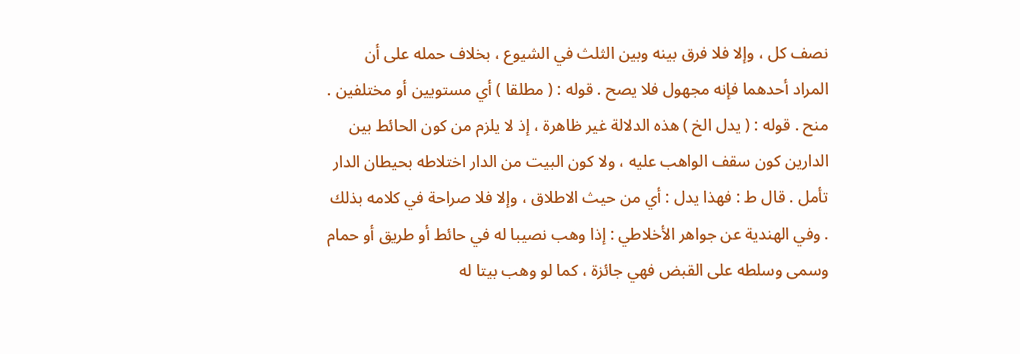نصف كل ، وإلا فلا فرق بينه وبين الثلث في الشيوع ، بخلاف حمله على أن المراد أحدهما فإنه مجهول فلا يصح . قوله : ( مطلقا ) أي مستويين أو مختلفين . منح . قوله : ( يدل الخ ) هذه الدلالة غير ظاهرة ، إذ لا يلزم من كون الحائط بين الدارين كون سقف الواهب عليه ، ولا كون البيت من الدار اختلاطه بحيطان الدار تأمل . قال ط : فهذا يدل : أي من حيث الاطلاق ، وإلا فلا صراحة في كلامه بذلك . وفي الهندية عن جواهر الأخلاطي : إذا وهب نصيبا له في حائط أو طريق أو حمام وسمى وسلطه على القبض فهي جائزة ، كما لو وهب بيتا له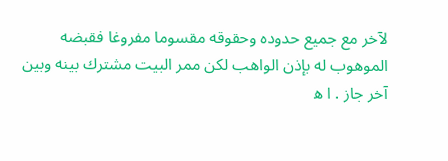لآخر مع جميع حدوده وحقوقه مقسوما مفروغا فقبضه الموهوب له بإذن الواهب لكن ممر البيت مشترك بينه وبين آخر جاز . ا ه‍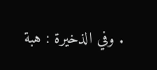. وفي الذخيرة : هبة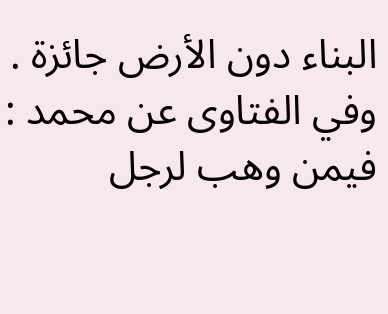البناء دون الأرض جائزة . وفي الفتاوى عن محمد : فيمن وهب لرجل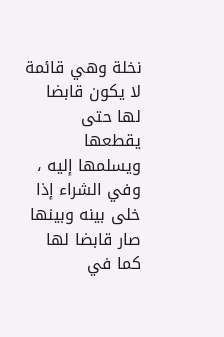نخلة وهي قائمة لا يكون قابضا لها حتى يقطعها ويسلمها إليه ، وفي الشراء إذا خلى بينه وبينها صار قابضا لها كما في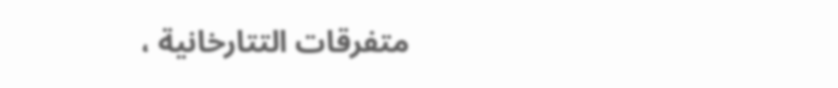متفرقات التتارخانية ،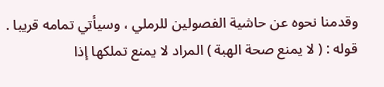وقدمنا نحوه عن حاشية الفصولين للرملي ، وسيأتي تمامه قريبا . قوله : ( لا يمنع صحة الهبة ) المراد لا يمنع تملكها إذا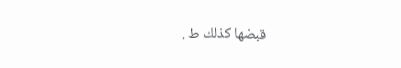قبضها كذلك ط .